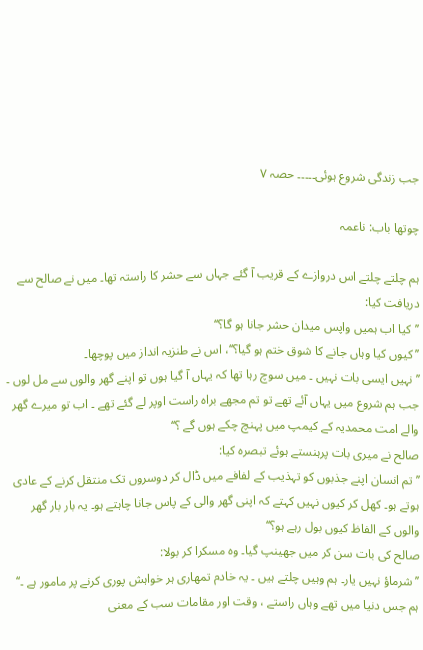جب زندگی شروع ہوئی۔۔۔۔۔ حصہ ۷

چوتھا باب: ناعمہ

ہم چلتے چلتے اس دروازے کے قریب آ گئے جہاں سے حشر کا راستہ تھا۔ میں نے صالح سے دریافت کیا:
’’کیا اب ہمیں واپس میدان حشر جانا ہو گا؟‘‘
’’کیوں کیا وہاں جانے کا شوق ختم ہو گیا؟‘‘، اس نے طنزیہ انداز میں پوچھا۔
’’نہیں ایسی بات نہیں ۔ میں سوچ رہا تھا کہ یہاں آ گیا ہوں تو اپنے گھر والوں سے مل لوں ۔ جب ہم شروع میں یہاں آئے تھے تو تم مجھے براہ راست اوپر لے گئے تھے ۔ اب تو میرے گھر والے امت محمدیہ کے کیمپ میں پہنچ چکے ہوں گے ؟‘‘
صالح نے میری بات پرہنستے ہوئے تبصرہ کیا:
’’تم انسان اپنے جذبوں کو تہذیب کے لفافے میں ڈال کر دوسروں تک منتقل کرنے کے عادی ہوتے ہو۔ کھل کر کیوں نہیں کہتے کہ اپنی گھر والی کے پاس جانا چاہتے ہو۔ یہ بار بار گھر والوں کے الفاظ کیوں بول رہے ہو؟‘‘
صالح کی بات سن کر میں جھینپ گیا۔ وہ مسکرا کر بولا:
’’شرماؤ نہیں یار۔ ہم وہیں چلتے ہیں ۔ یہ خادم تمھاری ہر خواہش پوری کرنے پر مامور ہے ۔‘‘
ہم جس دنیا میں تھے وہاں راستے ، وقت اور مقامات سب کے معنی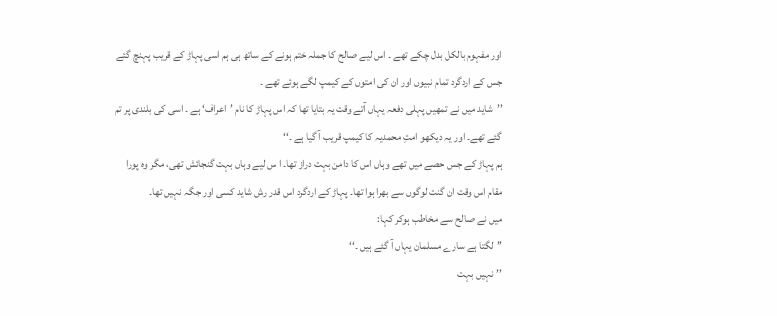اور مفہوم بالکل بدل چکے تھے ۔ اس لیے صالح کا جملہ ختم ہونے کے ساتھ ہی ہم اسی پہاڑ کے قریب پہنچ گئے جس کے اردگرد تمام نبیوں اور ان کی امتوں کے کیمپ لگے ہوئے تھے ۔
’’شاید میں نے تمھیں پہلی دفعہ یہاں آتے وقت یہ بتایا تھا کہ اس پہاڑ کا نام ’اعراف‘ ہے ۔ اسی کی بلندی پر تم گئے تھے۔ اور یہ دیکھو امتِ محمدیہ کا کیمپ قریب آ گیا ہے ۔‘‘
ہم پہاڑ کے جس حصے میں تھے وہاں اس کا دامن بہت دراز تھا۔ ا س لیے وہاں بہت گنجائش تھی، مگر وہ پورا مقام اس وقت ان گنت لوگوں سے بھرا ہوا تھا۔ پہاڑ کے اردگرد اس قدر رش شاید کسی اور جگہ نہیں تھا۔
میں نے صالح سے مخاطب ہوکر کہا:
’’لگتا ہے سارے مسلمان یہاں آ گئے ہیں ۔‘‘
’’نہیں بہت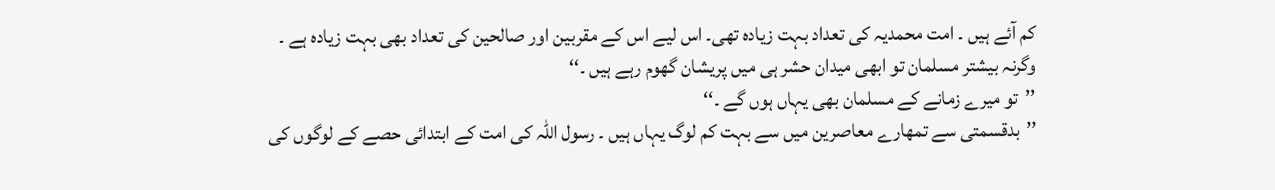کم آئے ہیں ۔ امت محمدیہ کی تعداد بہت زیادہ تھی۔ اس لیے اس کے مقربین اور صالحین کی تعداد بھی بہت زیادہ ہے ۔ وگرنہ بیشتر مسلمان تو ابھی میدان حشر ہی میں پریشان گھوم رہے ہیں ۔‘‘
’’تو میرے زمانے کے مسلمان بھی یہاں ہوں گے ۔‘‘
’’بدقسمتی سے تمھارے معاصرین میں سے بہت کم لوگ یہاں ہیں ۔ رسول اللہ کی امت کے ابتدائی حصے کے لوگوں کی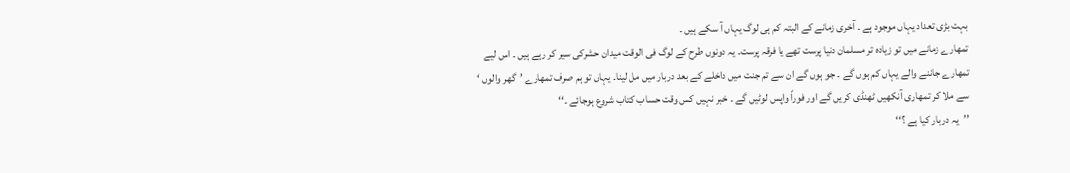بہت بڑی تعداد یہاں موجود ہے ۔ آخری زمانے کے البتہ کم ہی لوگ یہاں آ سکے ہیں ۔
تمھارے زمانے میں تو زیادہ تر مسلمان دنیا پرست تھے یا فرقہ پرست۔ یہ دونوں طرح کے لوگ فی الوقت میدان حشرکی سیر کر رہے ہیں ۔ اس لیے تمھارے جاننے والے یہاں کم ہوں گے ۔ جو ہوں گے ان سے تم جنت میں داخلے کے بعد دربار میں مل لینا۔ یہاں تو ہم صرف تمھارے ’گھر والوں ‘ سے ملا کر تمھاری آنکھیں ٹھنڈی کریں گے اور فوراً واپس لوٹیں گے ۔ خبر نہیں کس وقت حساب کتاب شروع ہوجائے ۔‘‘
’’یہ دربار کیا ہے ؟‘‘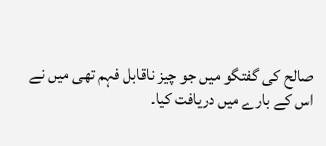صالح کی گفتگو میں جو چیز ناقابل فہم تھی میں نے اس کے بارے میں دریافت کیا۔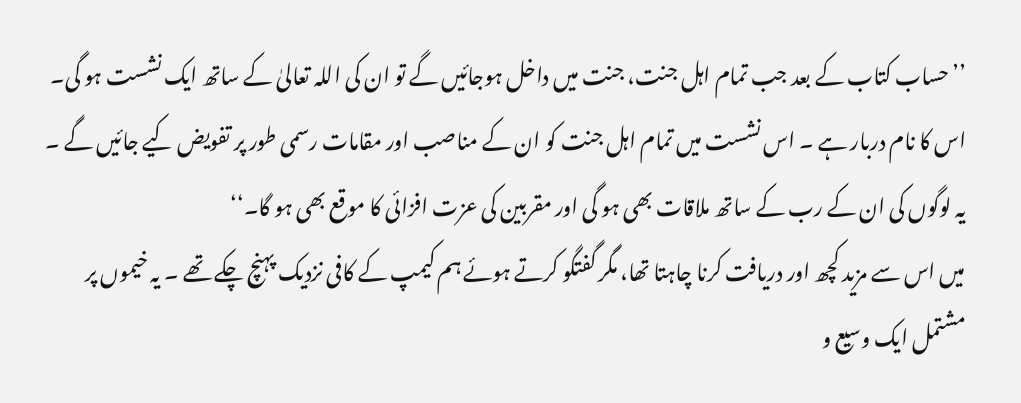’’حساب کتاب کے بعد جب تمام اہل جنت، جنت میں داخل ہوجائیں گے تو ان کی اللہ تعالیٰ کے ساتھ ایک نشست ہو گی۔ اس کا نام دربار ہے ۔ اس نشست میں تمام اہل جنت کو ان کے مناصب اور مقامات رسمی طور پر تفویض کیے جائیں گے ۔ یہ لوگوں کی ان کے رب کے ساتھ ملاقات بھی ہو گی اور مقربین کی عزت افزائی کا موقع بھی ہو گا۔‘‘
میں اس سے مزید کچھ اور دریافت کرنا چاہتا تھا، مگر گفتگو کرتے ہوئے ہم کیمپ کے کافی نزدیک پہنچ چکے تھے ۔ یہ خیموں پر مشتمل ایک وسیع و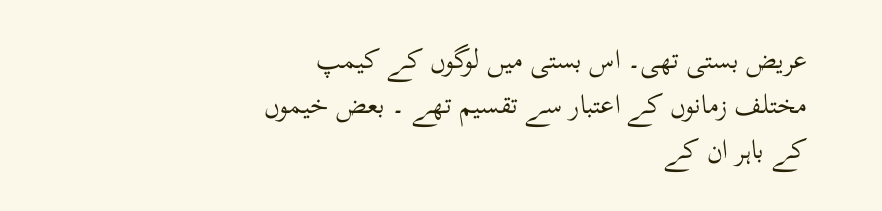عریض بستی تھی۔ اس بستی میں لوگوں کے کیمپ مختلف زمانوں کے اعتبار سے تقسیم تھے ۔ بعض خیموں کے باہر ان کے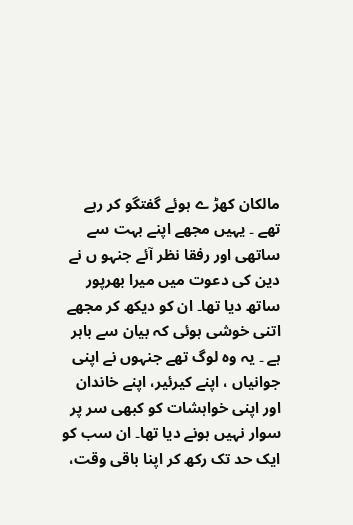مالکان کھڑ ے ہوئے گفتگو کر رہے تھے ۔ یہیں مجھے اپنے بہت سے ساتھی اور رفقا نظر آئے جنہو ں نے دین کی دعوت میں میرا بھرپور ساتھ دیا تھا۔ ان کو دیکھ کر مجھے اتنی خوشی ہوئی کہ بیان سے باہر ہے ۔ یہ وہ لوگ تھے جنہوں نے اپنی جوانیاں ، اپنے کیرئیر، اپنے خاندان اور اپنی خواہشات کو کبھی سر پر سوار نہیں ہونے دیا تھا۔ ان سب کو ایک حد تک رکھ کر اپنا باقی وقت،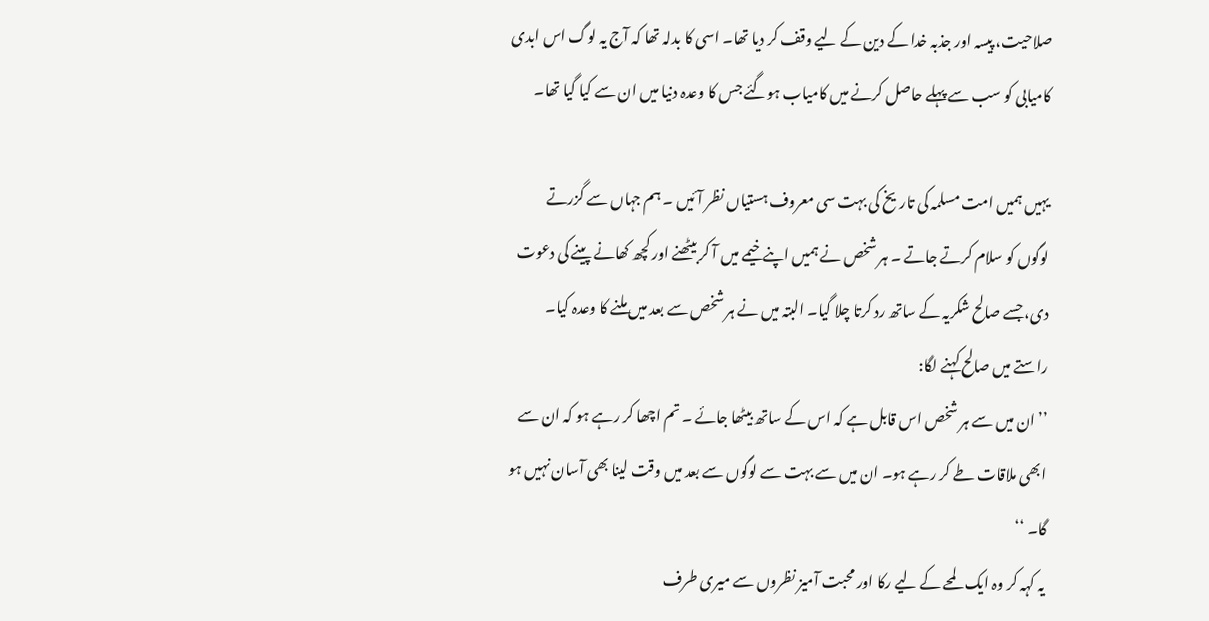صلاحیت، پیسہ اور جذبہ خدا کے دین کے لیے وقف کر دیا تھا۔ اسی کا بدلہ تھا کہ آج یہ لوگ اس ابدی کامیابی کو سب سے پہلے حاصل کرنے میں کامیاب ہوگئے جس کا وعدہ دنیا میں ان سے کیا گیا تھا۔

یہیں ہمیں امت مسلمہ کی تاریخ کی بہت سی معروف ہستیاں نظر آئیں ۔ ہم جہاں سے گزرتے لوگوں کو سلام کرتے جاتے ۔ ہر شخص نے ہمیں اپنے خیمے میں آ کر بیٹھنے اور کچھ کھانے پینے کی دعوت دی، جسے صالح شکریہ کے ساتھ رد کرتا چلا گیا۔ البتہ میں نے ہر شخص سے بعد میں ملنے کا وعدہ کیا۔
راستے میں صالح کہنے لگا:
’’ان میں سے ہر شخص اس قابل ہے کہ اس کے ساتھ بیٹھا جائے ۔ تم اچھا کر رہے ہو کہ ان سے ابھی ملاقات طے کر رہے ہو۔ ان میں سے بہت سے لوگوں سے بعد میں وقت لینا بھی آسان نہیں ہو گا۔ ‘‘
یہ کہہ کر وہ ایک لمحے کے لیے رکا اور محبت آمیز نظروں سے میری طرف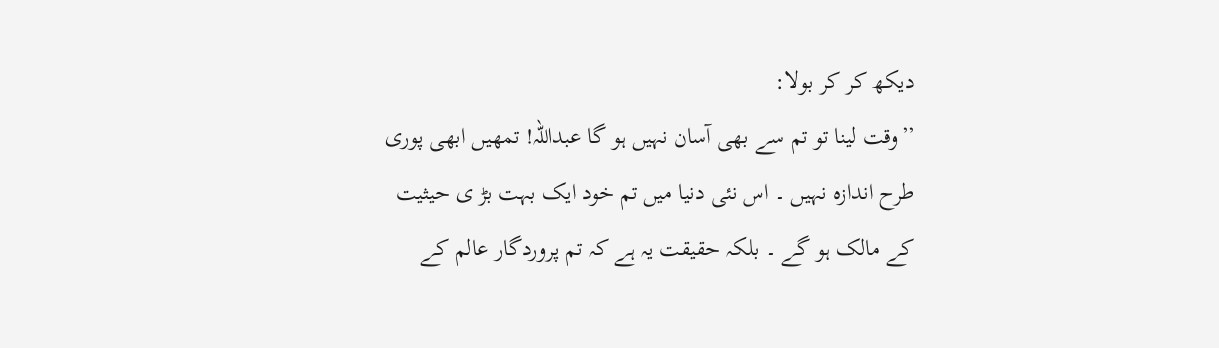دیکھ کر کر بولا:
’’وقت لینا تو تم سے بھی آسان نہیں ہو گا عبداللہ! تمھیں ابھی پوری طرح اندازہ نہیں ۔ اس نئی دنیا میں تم خود ایک بہت بڑ ی حیثیت کے مالک ہو گے ۔ بلکہ حقیقت یہ ہے کہ تم پروردگار عالم کے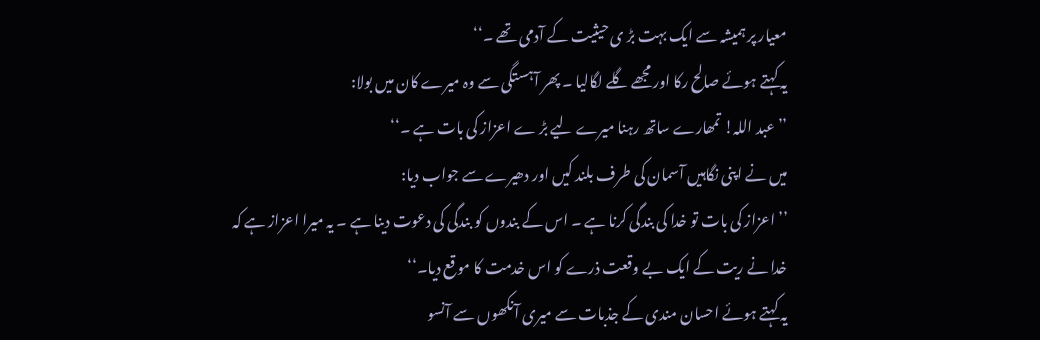معیار پر ہمیشہ سے ایک بہت بڑ ی حیثیت کے آدمی تھے ۔‘‘
یہ کہتے ہوئے صالح رکا اور مجھے گلے لگالیا ۔ پھر آہستگی سے وہ میرے کان میں بولا:
’’عبد اللہ! تمھارے ساتھ رہنا میرے لیے بڑ ے اعزاز کی بات ہے ۔‘‘
میں نے اپنی نگاہیں آسمان کی طرف بلند کیں اور دھیرے سے جواب دیا:
’’اعزاز کی بات تو خدا کی بندگی کرنا ہے ۔ اس کے بندوں کو بندگی کی دعوت دینا ہے ۔ یہ میرا اعزاز ہے کہ خدا نے ریت کے ایک بے وقعت ذرے کو اس خدمت کا موقع دیا۔‘‘
یہ کہتے ہوئے احسان مندی کے جذبات سے میری آنکھوں سے آنسو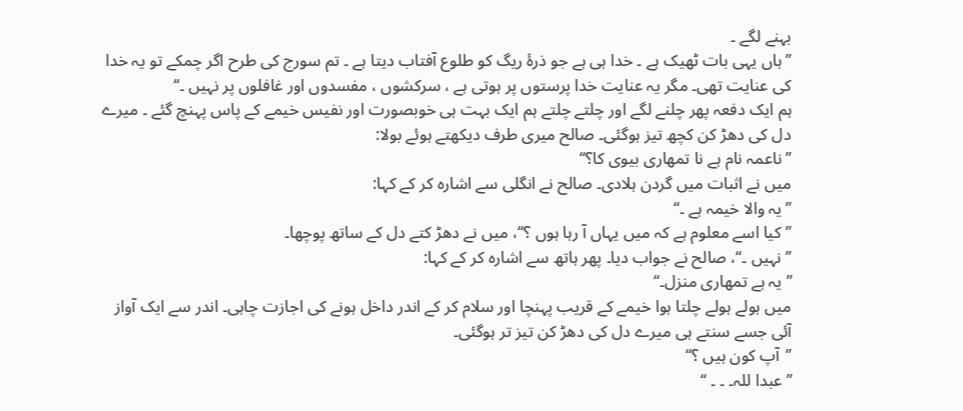بہنے لگے ۔
’’ہاں یہی بات ٹھیک ہے ۔ خدا ہی ہے جو ذرۂ ریگ کو طلوع آفتاب دیتا ہے ۔ تم سورج کی طرح اگر چمکے تو یہ خدا کی عنایت تھی۔ مگر یہ عنایت خدا پرستوں پر ہوتی ہے ، سرکشوں ، مفسدوں اور غافلوں پر نہیں ۔‘‘
ہم ایک دفعہ پھر چلنے لگے اور چلتے چلتے ہم ایک بہت ہی خوبصورت اور نفیس خیمے کے پاس پہنچ گئے ۔ میرے دل کی دھڑ کن کچھ تیز ہوگئی۔ صالح میری طرف دیکھتے ہوئے بولا:
’’ناعمہ نام ہے نا تمھاری بیوی کا؟‘‘
میں نے اثبات میں گردن ہلادی۔ صالح نے انگلی سے اشارہ کر کے کہا:
’’یہ والا خیمہ ہے ۔‘‘
’’کیا اسے معلوم ہے کہ میں یہاں آ رہا ہوں ؟‘‘، میں نے دھڑ کتے دل کے ساتھ پوچھا۔
’’نہیں ۔‘‘، صالح نے جواب دیا۔ پھر ہاتھ سے اشارہ کر کے کہا:
’’یہ ہے تمھاری منزل۔‘‘
میں ہولے ہولے چلتا ہوا خیمے کے قریب پہنچا اور سلام کر کے اندر داخل ہونے کی اجازت چاہی۔ اندر سے ایک آواز آئی جسے سنتے ہی میرے دل کی دھڑ کن تیز تر ہوگئی۔
’’آپ کون ہیں ؟‘‘
’’عبدا للہ۔ ۔ ۔ ‘‘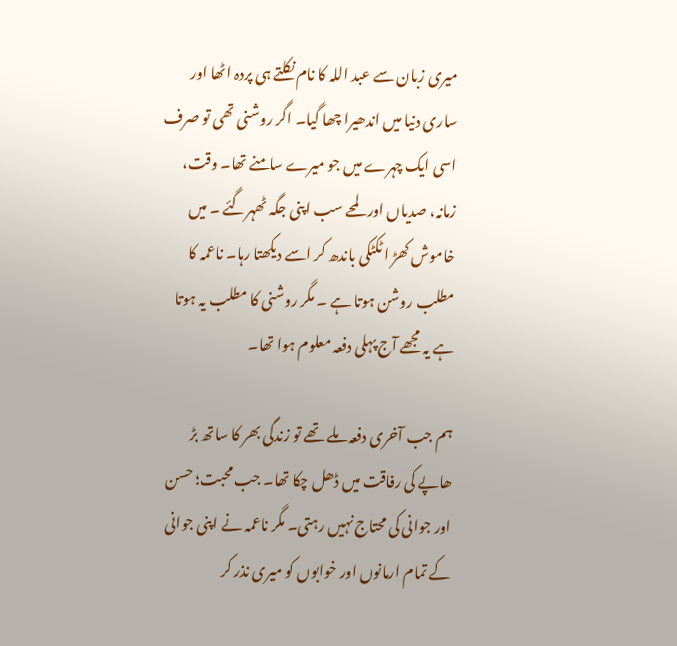میری زبان سے عبد اللہ کا نام نکلتے ہی پردہ اٹھا اور ساری دنیا میں اندھیرا چھا گیا۔ اگر روشنی تھی تو صرف اسی ایک چہرے میں جو میرے سامنے تھا۔ وقت، زمانہ، صدیاں اور لمحے سب اپنی جگہ ٹھہرگئے ۔ میں خاموش کھڑ ا ٹکٹکی باندھ کر اسے دیکھتا رہا۔ ناعمہ کا مطلب روشن ہوتا ہے ۔ مگر روشنی کا مطلب یہ ہوتا ہے یہ مجھے آج پہلی دفعہ معلوم ہوا تھا۔

ہم جب آخری دفعہ ملے تھے تو زندگی بھر کا ساتھ بڑ ھاپے کی رفاقت میں ڈھل چکا تھا۔ جب محبت؛ حسن اور جوانی کی محتاج نہیں رہتی۔ مگر ناعمہ نے اپنی جوانی کے تمام ارمانوں اور خوابوں کو میری نذر کر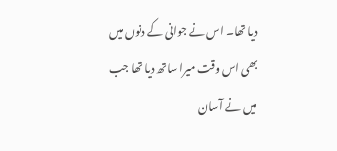دیا تھا۔ اس نے جوانی کے دنوں میں بھی اس وقت میرا ساتھ دیا تھا جب میں نے آسان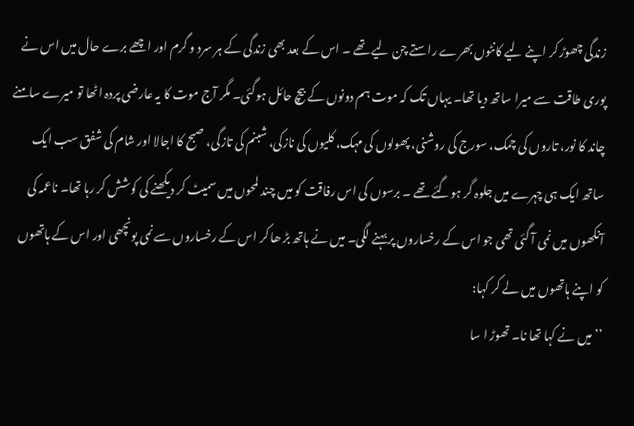زندگی چھوڑ کر اپنے لیے کانٹوں بھرے راستے چن لیے تھے ۔ اس کے بعد بھی زندگی کے ہر سرد و گرم اور اچھے برے حال میں اس نے پوری طاقت سے میرا ساتھ دیا تھا۔ یہاں تک کہ موت ہم دونوں کے بیچ حائل ہوگئی۔ مگر آج موت کا یہ عارضی پردہ اٹھا تو میرے سامنے چاند کا نور، تاروں کی چمک، سورج کی روشنی، پھولوں کی مہک، کلیوں کی نازکی، شبنم کی تازگی، صبح کا اجالا اور شام کی شفق سب ایک ساتھ ایک ہی چہرے میں جلوہ گر ہوگئے تھے ۔ برسوں کی اس رفاقت کو میں چند لمحوں میں سمیٹ کر دیکھنے کی کوشش کر رہا تھا۔ ناعمہ کی آنکھوں میں نمی آ گئی تھی جو اس کے رخساروں پر بہنے لگی۔ میں نے ہاتھ بڑ ھا کر اس کے رخساروں سے نمی پونچھی اور اس کے ہاتھوں کو اپنے ہاتھوں میں لے کر کہا:
’’میں نے کہا تھا نا۔ تھوڑ ا سا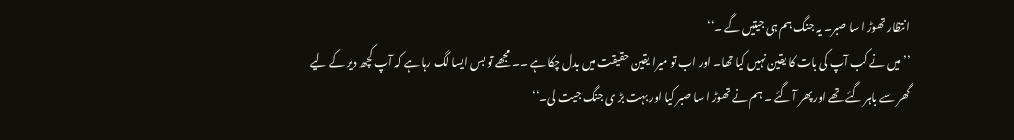انتظار تھوڑ ا سا صبر۔ یہ جنگ ہم ہی جیتیں گے ۔‘‘
’’میں نے کب آپ کی بات کا یقین نہیں کیا تھا۔ اور اب تو میرا یقین حقیقت میں بدل چکا ہے ۔۔ مجھے تو بس ایسا لگ رہا ہے کہ آپ کچھ دیر کے لیے گھر سے باہر گئے تھے اور پھر آ گئے ۔ ہم نے تھوڑ ا سا صبر کیا اور بہت بڑ ی جنگ جیت لی۔‘‘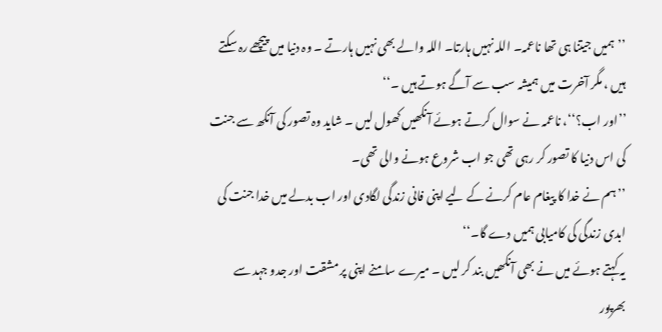’’ہمیں جیتنا ہی تھا ناعمہ۔ اللہ نہیں ہارتا۔ اللہ والے بھی نہیں ہارتے ۔ وہ دنیا میں پیچھے رہ سکتے ہیں ، مگر آخرت میں ہمیشہ سب سے آگے ہوتے ہیں ۔‘‘
’’اور اب؟‘‘، ناعمہ نے سوال کرتے ہوئے آنکھیں کھول لیں ۔ شاید وہ تصور کی آنکھ سے جنت کی اس دنیا کا تصور کر رہی تھی جو اب شروع ہونے والی تھی۔
’’ہم نے خدا کا پیغام عام کرنے کے لیے اپنی فانی زندگی لگادی اور اب بدلے میں خدا جنت کی ابدی زندگی کی کامیابی ہمیں دے گا۔‘‘
یہ کہتے ہوئے میں نے بھی آنکھیں بند کر لیں ۔ میرے سامنے اپنی پر مشقت اور جدو جہد سے بھرپور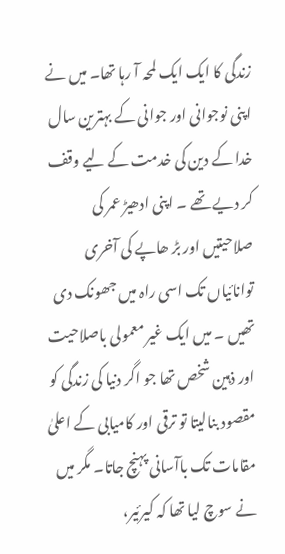زندگی کا ایک ایک لمحہ آ رہا تھا۔ میں نے اپنی نوجوانی اور جوانی کے بہترین سال خدا کے دین کی خدمت کے لیے وقف کر دیے تھے ۔ اپنی ادھیڑ عمر کی صلاحیتیں اور بڑ ھاپے کی آخری توانائیاں تک اسی راہ میں جھونک دی تھیں ۔ میں ایک غیر معمولی باصلاحیت اور ذہین شخص تھا جو اگر دنیا کی زندگی کو مقصود بنالیتا تو ترقی اور کامیابی کے اعلیٰ مقامات تک باآسانی پہنچ جاتا۔ مگر میں نے سوچ لیا تھا کہ کیرئیر،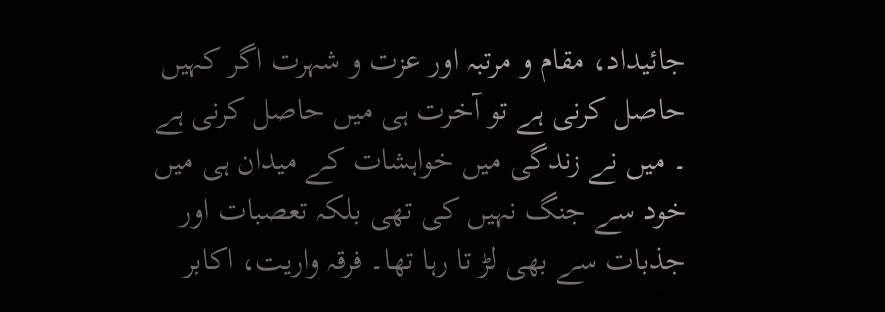جائیداد، مقام و مرتبہ اور عزت و شہرت اگر کہیں حاصل کرنی ہے تو آخرت ہی میں حاصل کرنی ہے ۔ میں نے زندگی میں خواہشات کے میدان ہی میں خود سے جنگ نہیں کی تھی بلکہ تعصبات اور جذبات سے بھی لڑ تا رہا تھا۔ فرقہ واریت، اکابر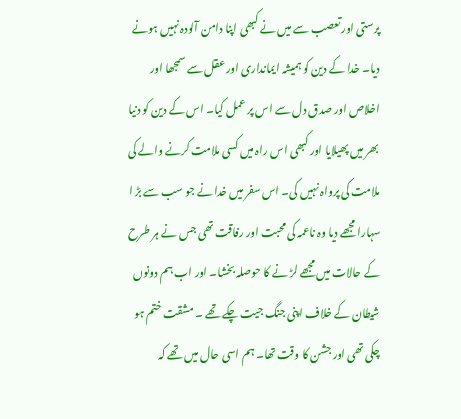پرستی اور تعصب سے میں نے کبھی اپنا دامن آلودہ نہیں ہونے دیا۔ خدا کے دین کو ہمیشہ ایمانداری اور عقل سے سمجھا اور اخلاص اور صدق دل سے اس پر عمل کیا۔ اس کے دین کو دنیا بھر میں پھیلایا اور کبھی اس راہ میں کسی ملامت کرنے والے کی ملامت کی پرواہ نہیں کی۔ اس سفر میں خدا نے جو سب سے بڑ ا سہارا مجھے دیا وہ ناعمہ کی محبت اور رفاقت تھی جس نے ہر طرح کے حالات میں مجھے لڑ نے کا حوصلہ بخشا۔ اور اب ہم دونوں شیطان کے خلاف اپنی جنگ جیت چکے تھے ۔ مشقت ختم ہو چکی تھی اور جشن کا وقت تھا۔ ہم اسی حال میں تھے کہ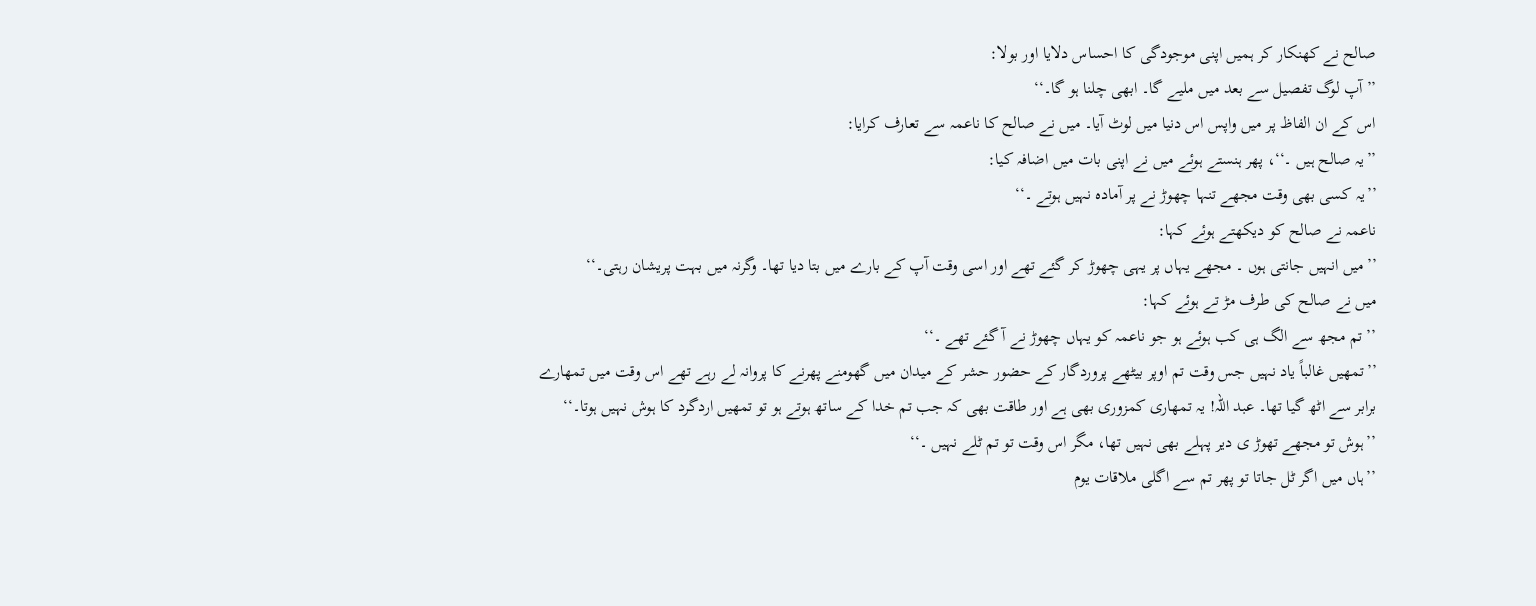صالح نے کھنکار کر ہمیں اپنی موجودگی کا احساس دلایا اور بولا:
’’آپ لوگ تفصیل سے بعد میں ملیے گا۔ ابھی چلنا ہو گا۔‘‘
اس کے ان الفاظ پر میں واپس اس دنیا میں لوٹ آیا۔ میں نے صالح کا ناعمہ سے تعارف کرایا:
’’یہ صالح ہیں ۔‘‘، پھر ہنستے ہوئے میں نے اپنی بات میں اضافہ کیا:
’’یہ کسی بھی وقت مجھے تنہا چھوڑ نے پر آمادہ نہیں ہوتے ۔‘‘
ناعمہ نے صالح کو دیکھتے ہوئے کہا:
’’میں انہیں جانتی ہوں ۔ مجھے یہاں پر یہی چھوڑ کر گئے تھے اور اسی وقت آپ کے بارے میں بتا دیا تھا۔ وگرنہ میں بہت پریشان رہتی۔‘‘
میں نے صالح کی طرف مڑ تے ہوئے کہا:
’’تم مجھ سے الگ ہی کب ہوئے ہو جو ناعمہ کو یہاں چھوڑ نے آ گئے تھے ۔‘‘
’’تمھیں غالباً یاد نہیں جس وقت تم اوپر بیٹھے پروردگار کے حضور حشر کے میدان میں گھومنے پھرنے کا پروانہ لے رہے تھے اس وقت میں تمھارے برابر سے اٹھ گیا تھا۔ عبد اللہ! یہ تمھاری کمزوری بھی ہے اور طاقت بھی کہ جب تم خدا کے ساتھ ہوتے ہو تو تمھیں اردگرد کا ہوش نہیں ہوتا۔‘‘
’’ہوش تو مجھے تھوڑ ی دیر پہلے بھی نہیں تھا، مگر اس وقت تو تم ٹلے نہیں ۔‘‘
’’ہاں میں اگر ٹل جاتا تو پھر تم سے اگلی ملاقات یوم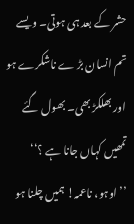حشر کے بعد ہی ہوتی۔ ویسے تم انسان بڑ ے ناشکرے ہو اور بھلکڑ بھی۔ بھول گئے تمھیں کہاں جانا ہے ؟‘‘
’’اوہو، ناعمہ! ہمیں چلنا ہو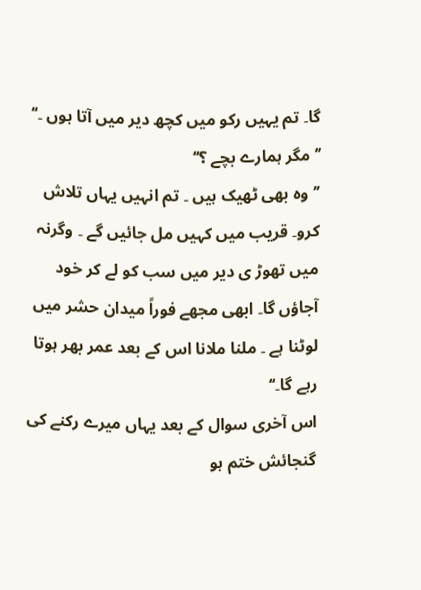گا۔ تم یہیں رکو میں کچھ دیر میں آتا ہوں ۔‘‘
’’مگر ہمارے بچے ؟‘‘
’’وہ بھی ٹھیک ہیں ۔ تم انہیں یہاں تلاش کرو۔ قریب میں کہیں مل جائیں گے ۔ وگرنہ میں تھوڑ ی دیر میں سب کو لے کر خود آجاؤں گا۔ ابھی مجھے فوراً میدان حشر میں لوٹنا ہے ۔ ملنا ملانا اس کے بعد عمر بھر ہوتا رہے گا۔‘‘
اس آخری سوال کے بعد یہاں میرے رکنے کی گنجائش ختم ہو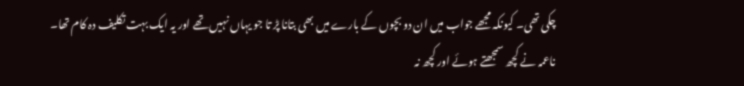چکی تھی۔ کیونکہ مجھے جواب میں ان دو بچوں کے بارے میں بھی بتانا پڑ تا جو یہاں نہیں تھے اور یہ ایک بہت تکلیف دہ کام تھا۔
ناعمہ نے کچھ سمجھتے ہوئے اور کچھ نہ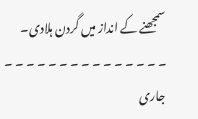سمجھنے کے انداز میں گردن ہلادی۔
۔ ۔ ۔ ۔ ۔ ۔ ۔ ۔ ۔ ۔ ۔ ۔ ۔ ۔ ۔
جاری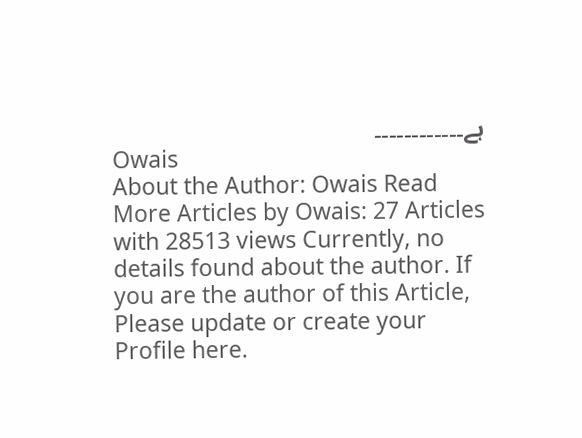ہے۔۔۔۔۔۔۔۔۔۔۔۔
Owais
About the Author: Owais Read More Articles by Owais: 27 Articles with 28513 views Currently, no details found about the author. If you are the author of this Article, Please update or create your Profile here.